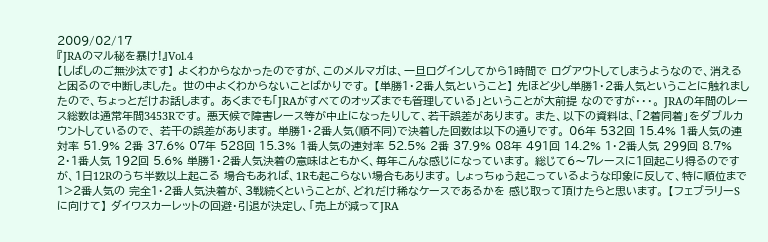2009/02/17
『JRAのマル秘を暴け!』Vol.4
【しばしのご無沙汰です】 よくわからなかったのですが、このメルマガは、一旦ログインしてから1時間で ログアウトしてしまうようなので、消えると困るので中断しました。 世の中よくわからないことばかりです。 【単勝1・2番人気ということ】 先ほど少し単勝1・2番人気ということに触れましたので、ちょっとだけお話します。 あくまでも「JRAがすべてのオッズまでも管理している」ということが大前提 なのですが・・・。 JRAの年間のレース総数は通常年間3453Rです。 悪天候で障害レース等が中止になったりして、若干誤差があります。 また、以下の資料は、「2着同着」をダブルカウントしているので、 若干の誤差があります。 単勝1・2番人気(順不同)で決着した回数は以下の通りです。 06年 532回 15.4% 1番人気の連対率 51.9% 2番 37.6% 07年 528回 15.3% 1番人気の連対率 52.5% 2番 37.9% 08年 491回 14.2% 1・2番人気 299回 8.7% 2・1番人気 192回 5.6% 単勝1・2番人気決着の意味はともかく、毎年こんな感じになっています。 総じて6〜7レースに1回起こり得るのですが、1日12Rのうち半数以上起こる 場合もあれば、1Rも起こらない場合もあります。 しょっちゅう起こっているような印象に反して、特に順位まで1>2番人気の 完全1・2番人気決着が、3戦続くということが、どれだけ稀なケースであるかを 感じ取って頂けたらと思います。 【フェブラリーSに向けて】 ダイワスカーレットの回避・引退が決定し、「売上が減ってJRA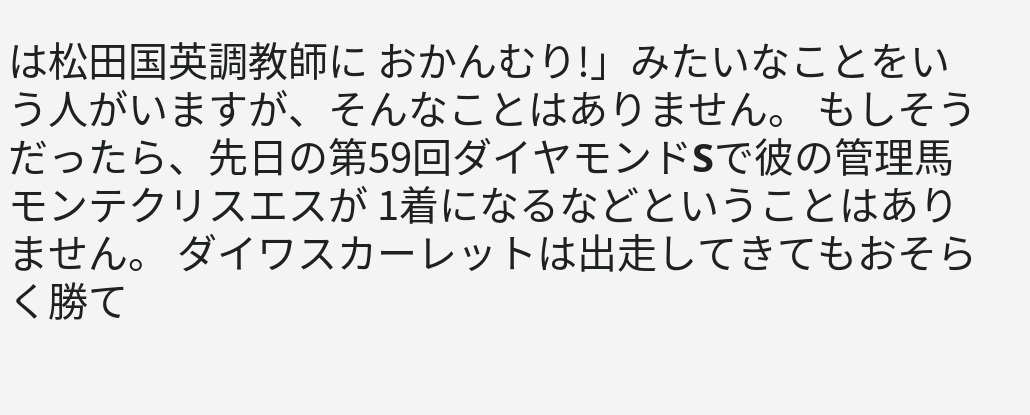は松田国英調教師に おかんむり!」みたいなことをいう人がいますが、そんなことはありません。 もしそうだったら、先日の第59回ダイヤモンドSで彼の管理馬モンテクリスエスが 1着になるなどということはありません。 ダイワスカーレットは出走してきてもおそらく勝て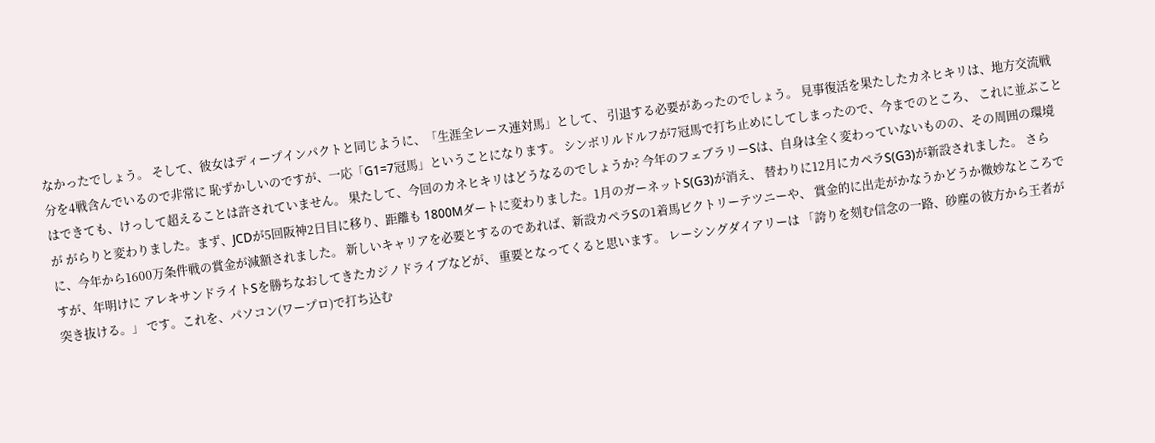なかったでしょう。 そして、彼女はディープインパクトと同じように、「生涯全レース連対馬」として、 引退する必要があったのでしょう。 見事復活を果たしたカネヒキリは、地方交流戦分を4戦含んでいるので非常に 恥ずかしいのですが、一応「G1=7冠馬」ということになります。 シンボリルドルフが7冠馬で打ち止めにしてしまったので、今までのところ、 これに並ぶことはできても、けっして超えることは許されていません。 果たして、今回のカネヒキリはどうなるのでしょうか? 今年のフェブラリーSは、自身は全く変わっていないものの、その周囲の環境が がらりと変わりました。まず、JCDが5回阪神2日目に移り、距離も 1800Mダートに変わりました。1月のガーネットS(G3)が消え、 替わりに12月にカペラS(G3)が新設されました。 さらに、今年から1600万条件戦の賞金が減額されました。 新しいキャリアを必要とするのであれば、新設カペラSの1着馬ビクトリーテツニーや、 賞金的に出走がかなうかどうか微妙なところですが、年明けに アレキサンドライトSを勝ちなおしてきたカジノドライブなどが、 重要となってくると思います。 レーシングダイアリーは 「誇りを刻む信念の一路、砂塵の彼方から王者が突き抜ける。」 です。これを、パソコン(ワープロ)で打ち込む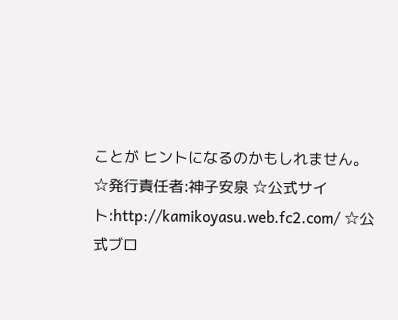ことが ヒントになるのかもしれません。 ☆発行責任者:神子安泉 ☆公式サイト:http://kamikoyasu.web.fc2.com/ ☆公式ブロ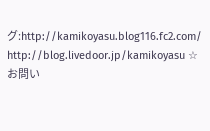グ:http://kamikoyasu.blog116.fc2.com/ http://blog.livedoor.jp/kamikoyasu ☆お問い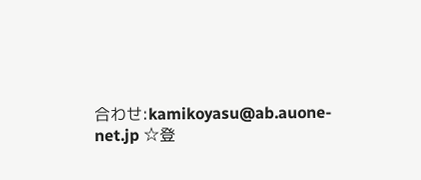合わせ:kamikoyasu@ab.auone-net.jp ☆登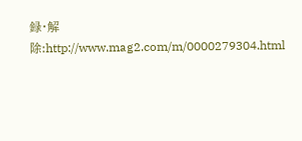録・解除:http://www.mag2.com/m/0000279304.html